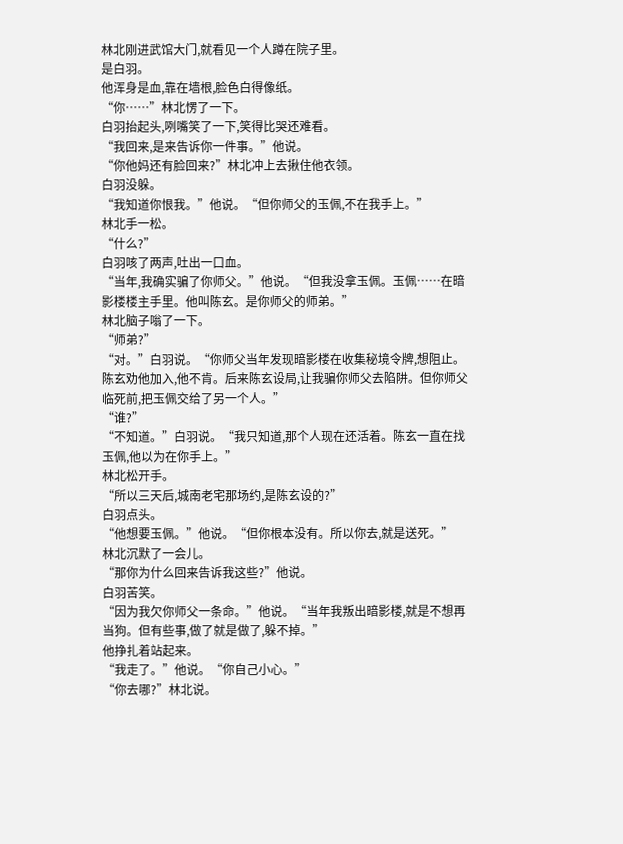林北刚进武馆大门,就看见一个人蹲在院子里。
是白羽。
他浑身是血,靠在墙根,脸色白得像纸。
“你……”林北愣了一下。
白羽抬起头,咧嘴笑了一下,笑得比哭还难看。
“我回来,是来告诉你一件事。”他说。
“你他妈还有脸回来?”林北冲上去揪住他衣领。
白羽没躲。
“我知道你恨我。”他说。“但你师父的玉佩,不在我手上。”
林北手一松。
“什么?”
白羽咳了两声,吐出一口血。
“当年,我确实骗了你师父。”他说。“但我没拿玉佩。玉佩……在暗影楼楼主手里。他叫陈玄。是你师父的师弟。”
林北脑子嗡了一下。
“师弟?”
“对。”白羽说。“你师父当年发现暗影楼在收集秘境令牌,想阻止。陈玄劝他加入,他不肯。后来陈玄设局,让我骗你师父去陷阱。但你师父临死前,把玉佩交给了另一个人。”
“谁?”
“不知道。”白羽说。“我只知道,那个人现在还活着。陈玄一直在找玉佩,他以为在你手上。”
林北松开手。
“所以三天后,城南老宅那场约,是陈玄设的?”
白羽点头。
“他想要玉佩。”他说。“但你根本没有。所以你去,就是送死。”
林北沉默了一会儿。
“那你为什么回来告诉我这些?”他说。
白羽苦笑。
“因为我欠你师父一条命。”他说。“当年我叛出暗影楼,就是不想再当狗。但有些事,做了就是做了,躲不掉。”
他挣扎着站起来。
“我走了。”他说。“你自己小心。”
“你去哪?”林北说。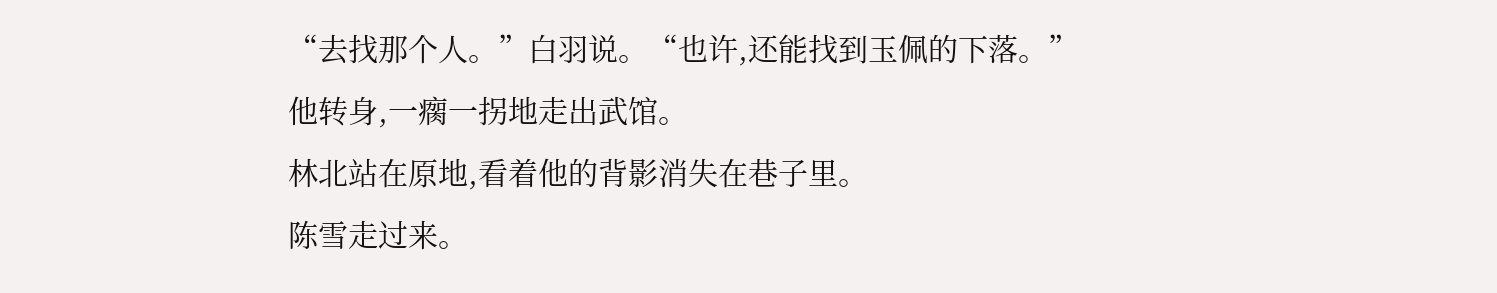“去找那个人。”白羽说。“也许,还能找到玉佩的下落。”
他转身,一瘸一拐地走出武馆。
林北站在原地,看着他的背影消失在巷子里。
陈雪走过来。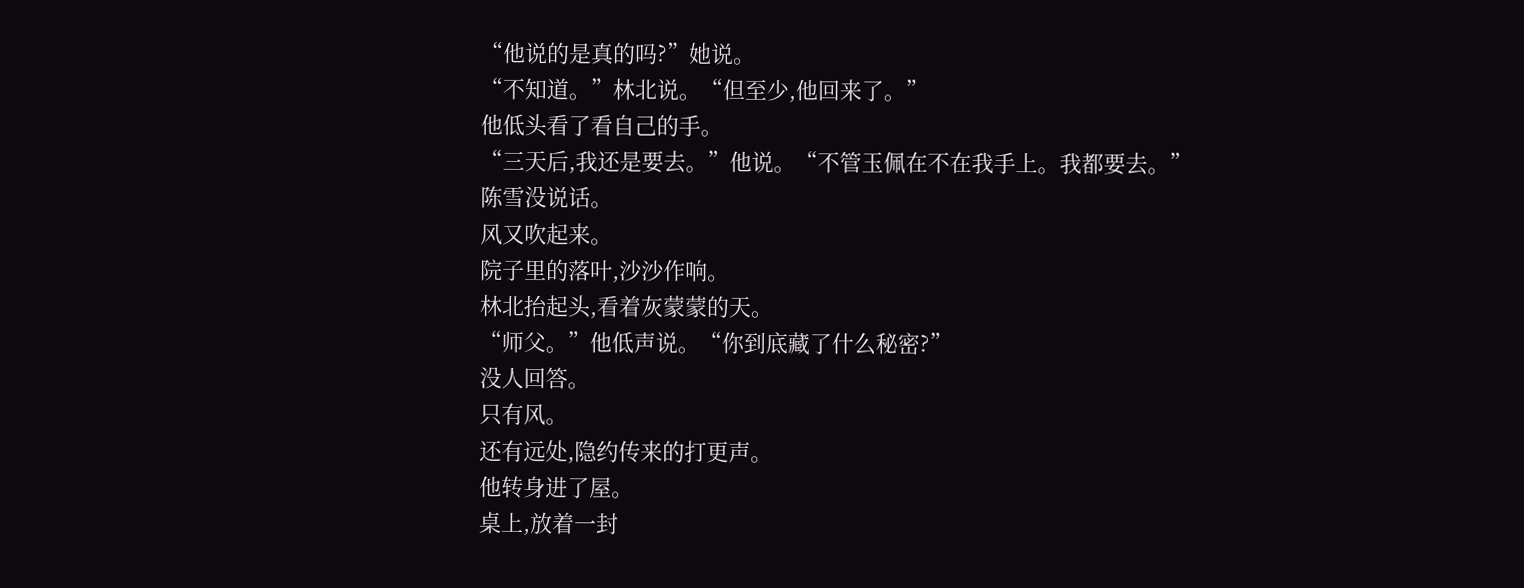“他说的是真的吗?”她说。
“不知道。”林北说。“但至少,他回来了。”
他低头看了看自己的手。
“三天后,我还是要去。”他说。“不管玉佩在不在我手上。我都要去。”
陈雪没说话。
风又吹起来。
院子里的落叶,沙沙作响。
林北抬起头,看着灰蒙蒙的天。
“师父。”他低声说。“你到底藏了什么秘密?”
没人回答。
只有风。
还有远处,隐约传来的打更声。
他转身进了屋。
桌上,放着一封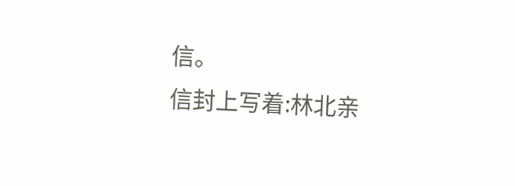信。
信封上写着:林北亲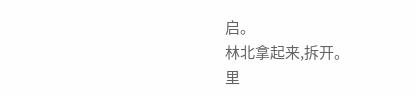启。
林北拿起来,拆开。
里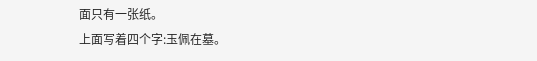面只有一张纸。
上面写着四个字:玉佩在墓。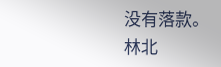没有落款。
林北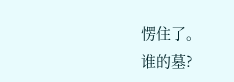愣住了。
谁的墓?